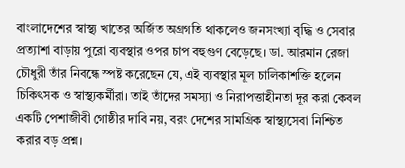বাংলাদেশের স্বাস্থ্য খাতের অর্জিত অগ্রগতি থাকলেও জনসংখ্যা বৃদ্ধি ও সেবার প্রত্যাশা বাড়ায় পুরো ব্যবস্থার ওপর চাপ বহুগুণ বেড়েছে। ডা. আরমান রেজা চৌধুরী তাঁর নিবন্ধে স্পষ্ট করেছেন যে, এই ব্যবস্থার মূল চালিকাশক্তি হলেন চিকিৎসক ও স্বাস্থ্যকর্মীরা। তাই তাঁদের সমস্যা ও নিরাপত্তাহীনতা দূর করা কেবল একটি পেশাজীবী গোষ্ঠীর দাবি নয়, বরং দেশের সামগ্রিক স্বাস্থ্যসেবা নিশ্চিত করার বড় প্রশ্ন।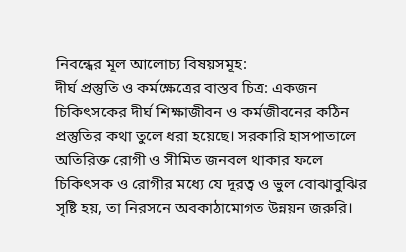নিবন্ধের মূল আলোচ্য বিষয়সমূহ:
দীর্ঘ প্রস্তুতি ও কর্মক্ষেত্রের বাস্তব চিত্র: একজন চিকিৎসকের দীর্ঘ শিক্ষাজীবন ও কর্মজীবনের কঠিন প্রস্তুতির কথা তুলে ধরা হয়েছে। সরকারি হাসপাতালে অতিরিক্ত রোগী ও সীমিত জনবল থাকার ফলে চিকিৎসক ও রোগীর মধ্যে যে দূরত্ব ও ভুল বোঝাবুঝির সৃষ্টি হয়, তা নিরসনে অবকাঠামোগত উন্নয়ন জরুরি।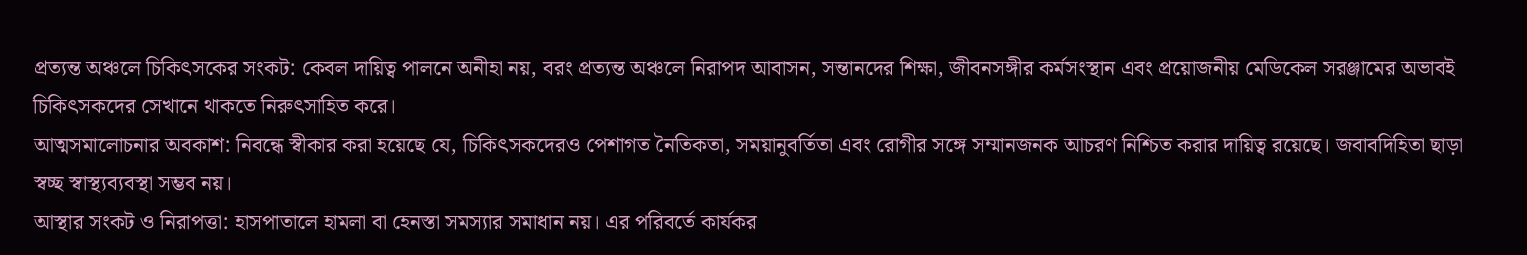প্রত্যন্ত অঞ্চলে চিকিৎসকের সংকট: কেবল দায়িত্ব পালনে অনীহা নয়, বরং প্রত্যন্ত অঞ্চলে নিরাপদ আবাসন, সন্তানদের শিক্ষা, জীবনসঙ্গীর কর্মসংস্থান এবং প্রয়োজনীয় মেডিকেল সরঞ্জামের অভাবই চিকিৎসকদের সেখানে থাকতে নিরুৎসাহিত করে।
আত্মসমালোচনার অবকাশ: নিবন্ধে স্বীকার করা হয়েছে যে, চিকিৎসকদেরও পেশাগত নৈতিকতা, সময়ানুবর্তিতা এবং রোগীর সঙ্গে সম্মানজনক আচরণ নিশ্চিত করার দায়িত্ব রয়েছে। জবাবদিহিতা ছাড়া স্বচ্ছ স্বাস্থ্যব্যবস্থা সম্ভব নয়।
আস্থার সংকট ও নিরাপত্তা: হাসপাতালে হামলা বা হেনস্তা সমস্যার সমাধান নয়। এর পরিবর্তে কার্যকর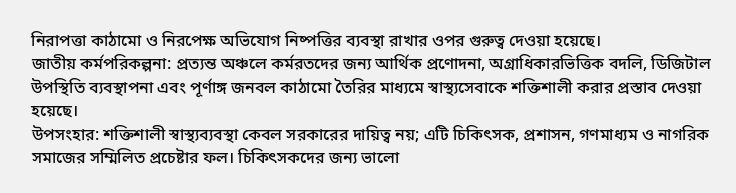নিরাপত্তা কাঠামো ও নিরপেক্ষ অভিযোগ নিষ্পত্তির ব্যবস্থা রাখার ওপর গুরুত্ব দেওয়া হয়েছে।
জাতীয় কর্মপরিকল্পনা: প্রত্যন্ত অঞ্চলে কর্মরতদের জন্য আর্থিক প্রণোদনা, অগ্রাধিকারভিত্তিক বদলি, ডিজিটাল উপস্থিতি ব্যবস্থাপনা এবং পূর্ণাঙ্গ জনবল কাঠামো তৈরির মাধ্যমে স্বাস্থ্যসেবাকে শক্তিশালী করার প্রস্তাব দেওয়া হয়েছে।
উপসংহার: শক্তিশালী স্বাস্থ্যব্যবস্থা কেবল সরকারের দায়িত্ব নয়; এটি চিকিৎসক, প্রশাসন, গণমাধ্যম ও নাগরিক সমাজের সম্মিলিত প্রচেষ্টার ফল। চিকিৎসকদের জন্য ভালো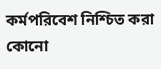কর্মপরিবেশ নিশ্চিত করা কোনো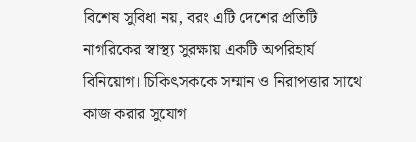বিশেষ সুবিধা নয়, বরং এটি দেশের প্রতিটি নাগরিকের স্বাস্থ্য সুরক্ষায় একটি অপরিহার্য বিনিয়োগ। চিকিৎসককে সম্মান ও নিরাপত্তার সাথে কাজ করার সুযোগ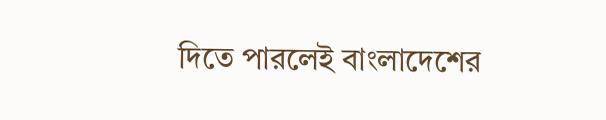দিতে পারলেই বাংলাদেশের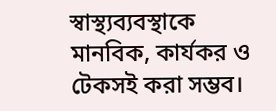স্বাস্থ্যব্যবস্থাকে মানবিক, কার্যকর ও টেকসই করা সম্ভব।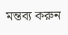মন্তব্য করুন